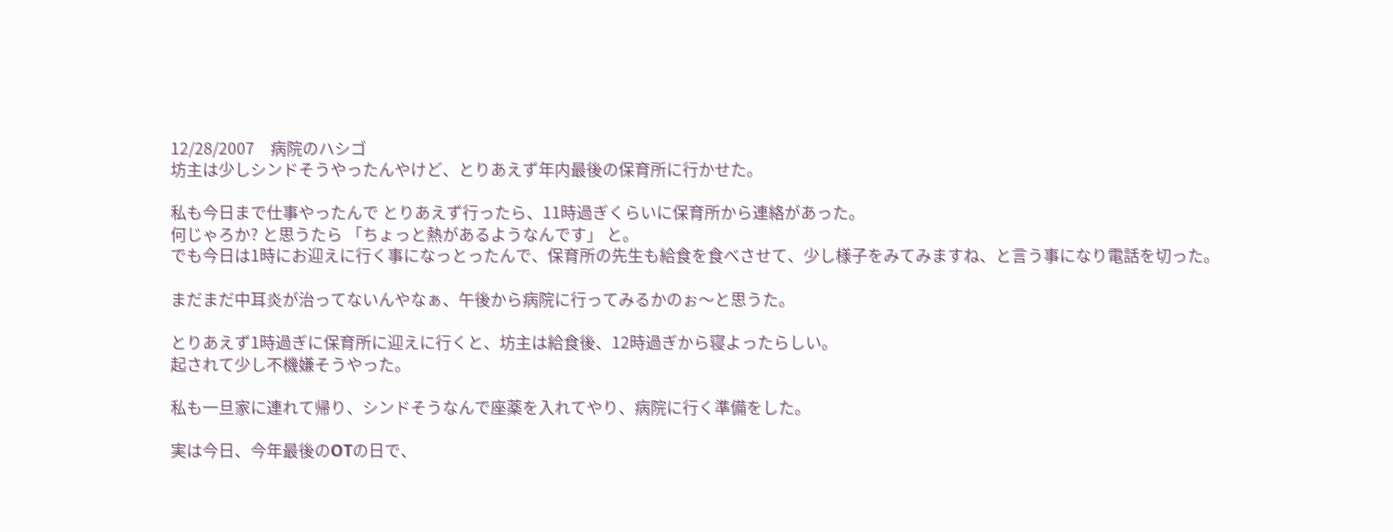12/28/2007    病院のハシゴ
坊主は少しシンドそうやったんやけど、とりあえず年内最後の保育所に行かせた。

私も今日まで仕事やったんで とりあえず行ったら、11時過ぎくらいに保育所から連絡があった。
何じゃろか? と思うたら 「ちょっと熱があるようなんです」 と。
でも今日は1時にお迎えに行く事になっとったんで、保育所の先生も給食を食べさせて、少し様子をみてみますね、と言う事になり電話を切った。

まだまだ中耳炎が治ってないんやなぁ、午後から病院に行ってみるかのぉ〜と思うた。

とりあえず1時過ぎに保育所に迎えに行くと、坊主は給食後、12時過ぎから寝よったらしい。
起されて少し不機嫌そうやった。

私も一旦家に連れて帰り、シンドそうなんで座薬を入れてやり、病院に行く準備をした。

実は今日、今年最後のOTの日で、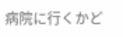病院に行くかど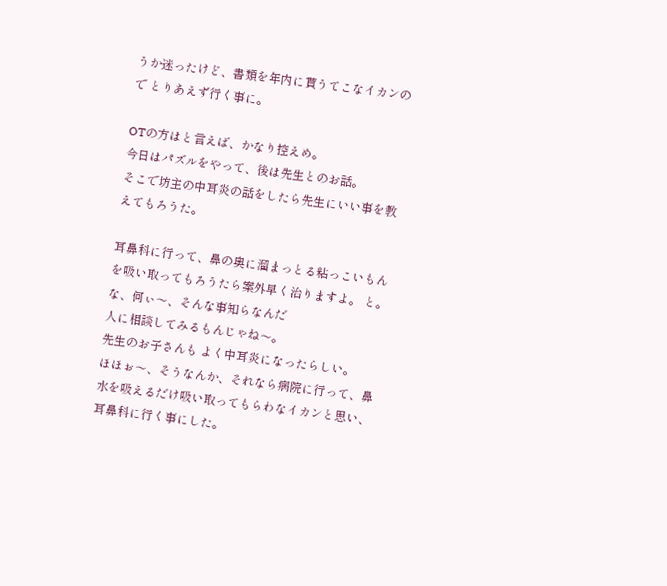うか迷ったけど、書類を年内に貰うてこなイカンので とりあえず行く事に。

OTの方はと言えば、かなり控えめ。
今日はパズルをやって、後は先生とのお話。
そこで坊主の中耳炎の話をしたら先生にいい事を教えてもろうた。

耳鼻科に行って、鼻の奥に溜まっとる粘っこいもんを吸い取ってもろうたら案外早く治りますよ。 と。
な、何ぃ〜、そんな事知らなんだ
人に相談してみるもんじゃね〜。
先生のお子さんも よく中耳炎になったらしい。
ほほぉ〜、そうなんか、それなら病院に行って、鼻水を吸えるだけ吸い取ってもらわなイカンと思い、耳鼻科に行く事にした。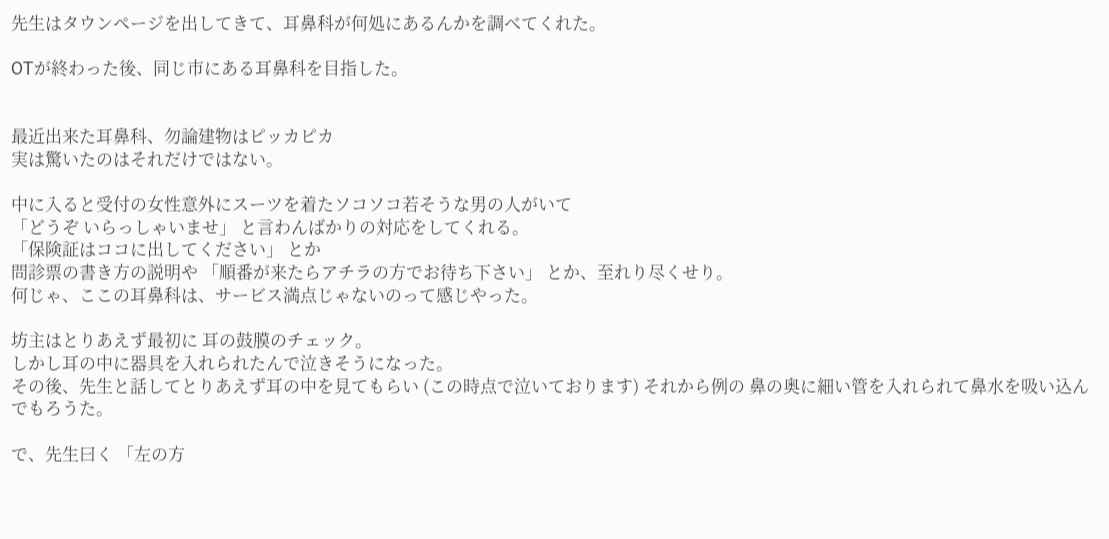先生はタウンページを出してきて、耳鼻科が何処にあるんかを調べてくれた。

OTが終わった後、同じ市にある耳鼻科を目指した。


最近出来た耳鼻科、勿論建物はピッカピカ
実は驚いたのはそれだけではない。

中に入ると受付の女性意外にスーツを着たソコソコ若そうな男の人がいて
「どうぞ いらっしゃいませ」 と言わんばかりの対応をしてくれる。
「保険証はココに出してください」 とか
問診票の書き方の説明や 「順番が来たらアチラの方でお待ち下さい」 とか、至れり尽くせり。
何じゃ、ここの耳鼻科は、サービス満点じゃないのって感じやった。

坊主はとりあえず最初に 耳の鼓膜のチェック。
しかし耳の中に器具を入れられたんで泣きそうになった。
その後、先生と話してとりあえず耳の中を見てもらい (この時点で泣いております) それから例の 鼻の奥に細い管を入れられて鼻水を吸い込んでもろうた。

で、先生曰く 「左の方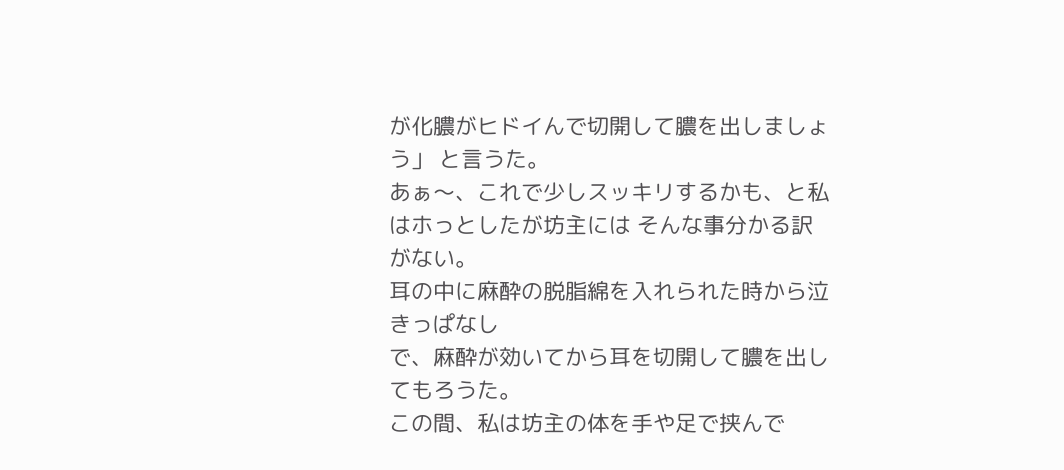が化膿がヒドイんで切開して膿を出しましょう」 と言うた。
あぁ〜、これで少しスッキリするかも、と私はホっとしたが坊主には そんな事分かる訳がない。
耳の中に麻酔の脱脂綿を入れられた時から泣きっぱなし
で、麻酔が効いてから耳を切開して膿を出してもろうた。
この間、私は坊主の体を手や足で挟んで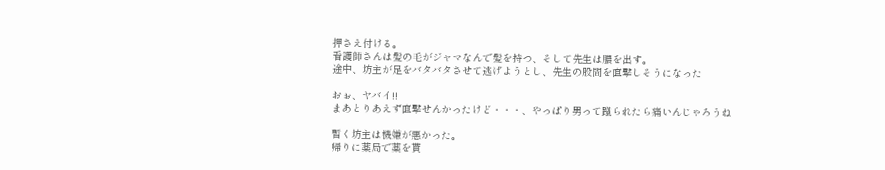押さえ付ける。
看護師さんは髪の毛がジャマなんで髪を持つ、そして先生は膿を出す。
途中、坊主が足をバタバタさせて逃げようとし、先生の股間を直撃しそうになった

おぉ、ヤバイ!!
まあとりあえず直撃せんかったけど・・・、やっぱり男って蹴られたら痛いんじゃろうね

暫く坊主は機嫌が悪かった。
帰りに薬局で薬を貰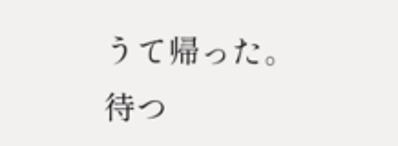うて帰った。
待つ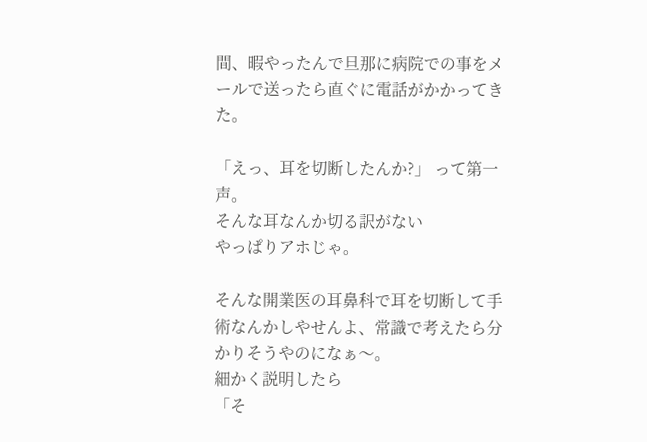間、暇やったんで旦那に病院での事をメールで送ったら直ぐに電話がかかってきた。

「えっ、耳を切断したんか?」 って第一声。
そんな耳なんか切る訳がない
やっぱりアホじゃ。

そんな開業医の耳鼻科で耳を切断して手術なんかしやせんよ、常識で考えたら分かりそうやのになぁ〜。
細かく説明したら
「そ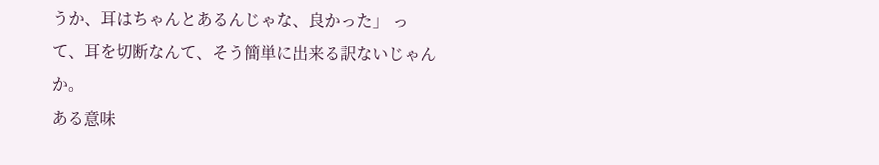うか、耳はちゃんとあるんじゃな、良かった」 って、耳を切断なんて、そう簡単に出来る訳ないじゃんか。
ある意味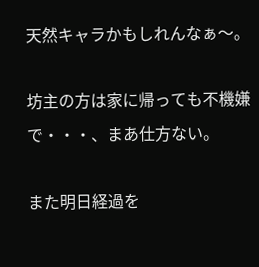天然キャラかもしれんなぁ〜。

坊主の方は家に帰っても不機嫌で・・・、まあ仕方ない。

また明日経過を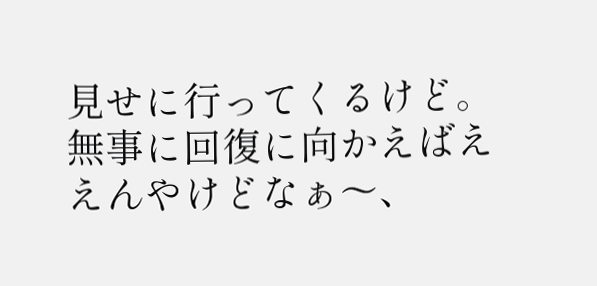見せに行ってくるけど。
無事に回復に向かえばええんやけどなぁ〜、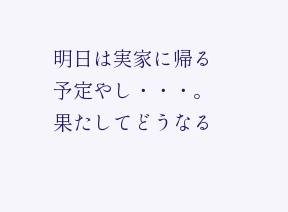明日は実家に帰る予定やし・・・。
果たしてどうなる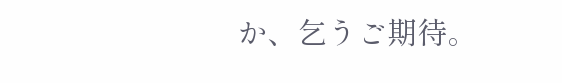か、乞うご期待。